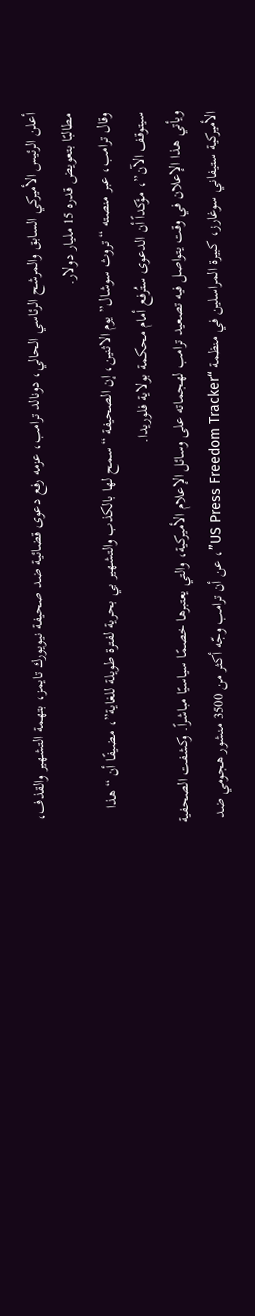أعلن الرئيس الأميركي السابق والمرشح الرئاسي الحالي، دونالد ترامب، عزمه رفع دعوى قضائية ضد صحيفة نيويورك تايمز، بتهمة التشهير والقذف، مطالبًا بتعويض قدره 15 مليار دولار.
وقال ترامب، عبر منصته “تروث سوشال” يوم الاثنين، إن الصحيفة “سمح لها بالكذب والتشهير بي بحرية لفترة طويلة للغاية”، مضيفًا أن “هذا سيتوقف الآن”، مؤكداً أن الدعوى ستُرفع أمام محكمة بولاية فلوريدا.
ويأتي هذا الإعلان في وقت يتواصل فيه تصعيد ترامب لهجماته على وسائل الإعلام الأميركية، والتي يعتبرها خصمًا سياسيًا مباشراً. وكشفت الصحفية الأميركية ستيفاني سوغارز، كبيرة المراسلين في منظمة “US Press Freedom Tracker”، عن أن ترامب وجّه أكثر من 3500 منشور هجومي ضد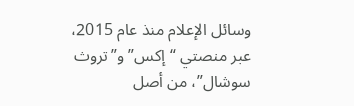وسائل الإعلام منذ عام 2015، عبر منصتي “إكس” و”تروث سوشال”، من أصل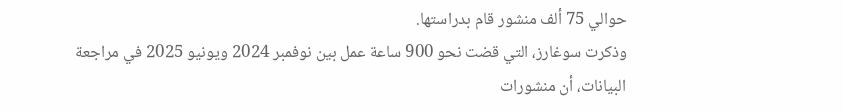حوالي 75 ألف منشور قام بدراستها.
وذكرت سوغارز، التي قضت نحو 900 ساعة عمل بين نوفمبر 2024 ويونيو 2025 في مراجعة البيانات، أن منشورات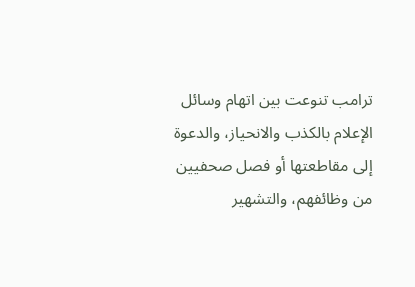ترامب تنوعت بين اتهام وسائل الإعلام بالكذب والانحياز، والدعوة إلى مقاطعتها أو فصل صحفيين من وظائفهم، والتشهير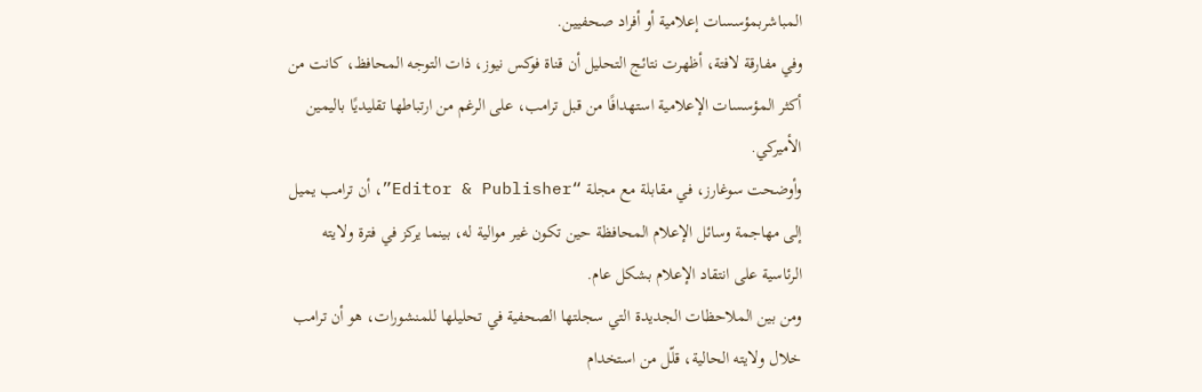المباشربمؤسسات إعلامية أو أفراد صحفيين.
وفي مفارقة لافتة، أظهرت نتائج التحليل أن قناة فوكس نيوز، ذات التوجه المحافظ، كانت من أكثر المؤسسات الإعلامية استهدافًا من قبل ترامب، على الرغم من ارتباطها تقليديًا باليمين الأميركي.
وأوضحت سوغارز، في مقابلة مع مجلة “Editor & Publisher”، أن ترامب يميل إلى مهاجمة وسائل الإعلام المحافظة حين تكون غير موالية له، بينما يركز في فترة ولايته الرئاسية على انتقاد الإعلام بشكل عام.
ومن بين الملاحظات الجديدة التي سجلتها الصحفية في تحليلها للمنشورات، هو أن ترامب خلال ولايته الحالية، قلّل من استخدام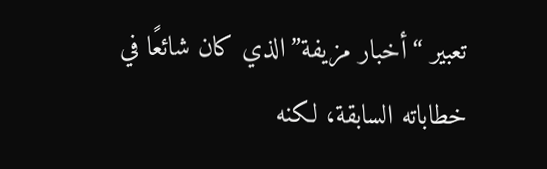تعبير “أخبار مزيفة”الذي كان شائعًا في خطاباته السابقة، لكنه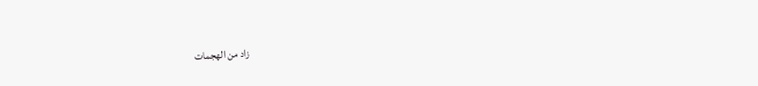زاد من الهجمات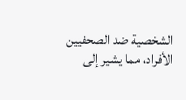الشخصية ضد الصحفيين الأفراد، مما يشير إلى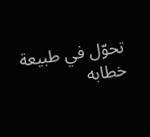تحوّل في طبيعة خطابه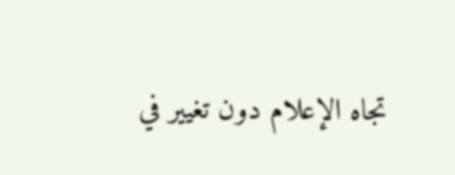تجاه الإعلام دون تغيير في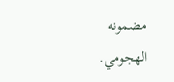مضمونه الهجومي.